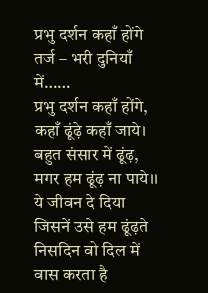प्रभु दर्शन कहाँ होंगे
तर्ज – भरी दुनियाँ में……
प्रभु दर्शन कहाँ होंगे,
कहाँ ढूंढ़े कहाँ जाये।
बहुत संसार में ढूंढ़,
मगर हम ढूंढ़ ना पाये।।
ये जीवन दे दिया
जिसनें उसे हम ढूंढ़ते
निसदिन वो दिल में
वास करता है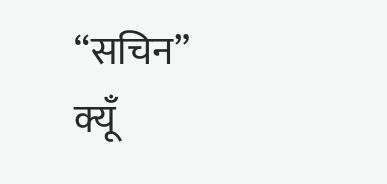“सचिन”
क्यूँ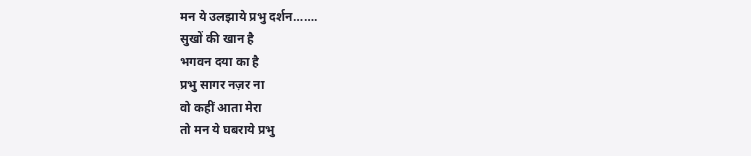मन ये उलझाये प्रभु दर्शन…….
सुखों की खान है
भगवन दया का है
प्रभु सागर नज़र ना
वो कहीं आता मेरा
तो मन ये घबराये प्रभु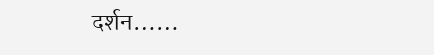दर्शन……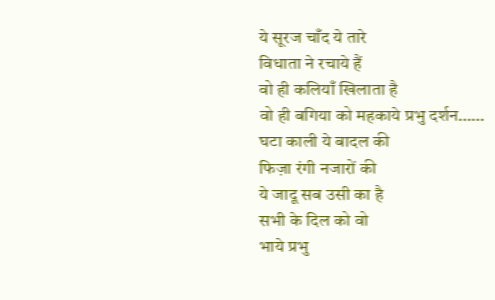ये सूरज चाँद ये तारे
विधाता ने रचाये हैं
वो ही कलियाँ खिलाता है
वो ही बगिया को महकाये प्रभु दर्शन……
घटा काली ये बादल की
फिज़ा रंगी नजारों की
ये जादू सब उसी का है
सभी के दिल को वो
भाये प्रभु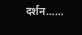दर्शन……